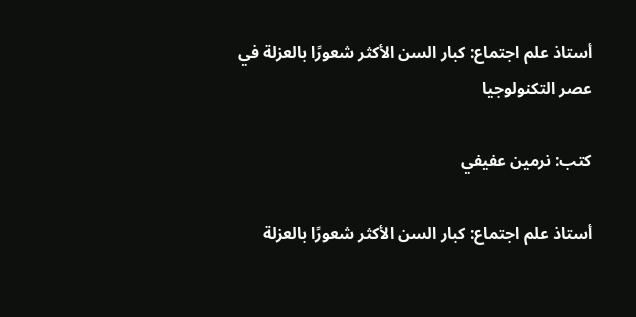أستاذ علم اجتماع: كبار السن الأكثر شعورًا بالعزلة في عصر التكنولوجيا

كتب: نرمين عفيفي

أستاذ علم اجتماع: كبار السن الأكثر شعورًا بالعزلة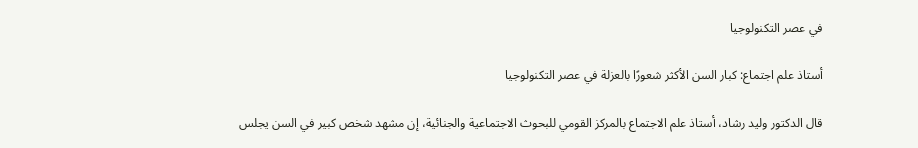في عصر التكنولوجيا

أستاذ علم اجتماع: كبار السن الأكثر شعورًا بالعزلة في عصر التكنولوجيا

قال الدكتور وليد رشاد، أستاذ علم الاجتماع بالمركز القومي للبحوث الاجتماعية والجنائية، إن مشهد شخص كبير في السن يجلس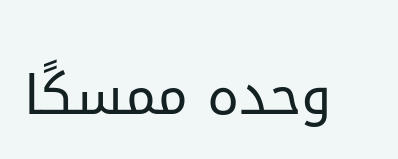وحده ممسكًا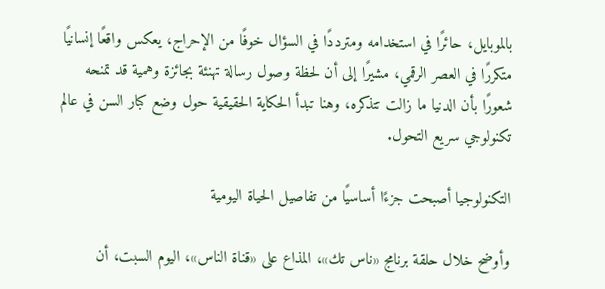بالموبايل، حائرًا في استخدامه ومترددًا في السؤال خوفًا من الإحراج، يعكس واقعًا إنسانيًا متكررًا في العصر الرقمي، مشيرًا إلى أن لحظة وصول رسالة تهنئة بجائزة وهمية قد تمنحه شعورًا بأن الدنيا ما زالت تتذكره، وهنا تبدأ الحكاية الحقيقية حول وضع كبار السن في عالم تكنولوجي سريع التحول.

التكنولوجيا أصبحت جزءًا أساسيًا من تفاصيل الحياة اليومية

وأوضح خلال حلقة برنامج «ناس تك»، المذاع على «قناة الناس»، اليوم السبت، أن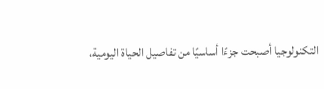التكنولوجيا أصبحت جزءًا أساسيًا من تفاصيل الحياة اليومية،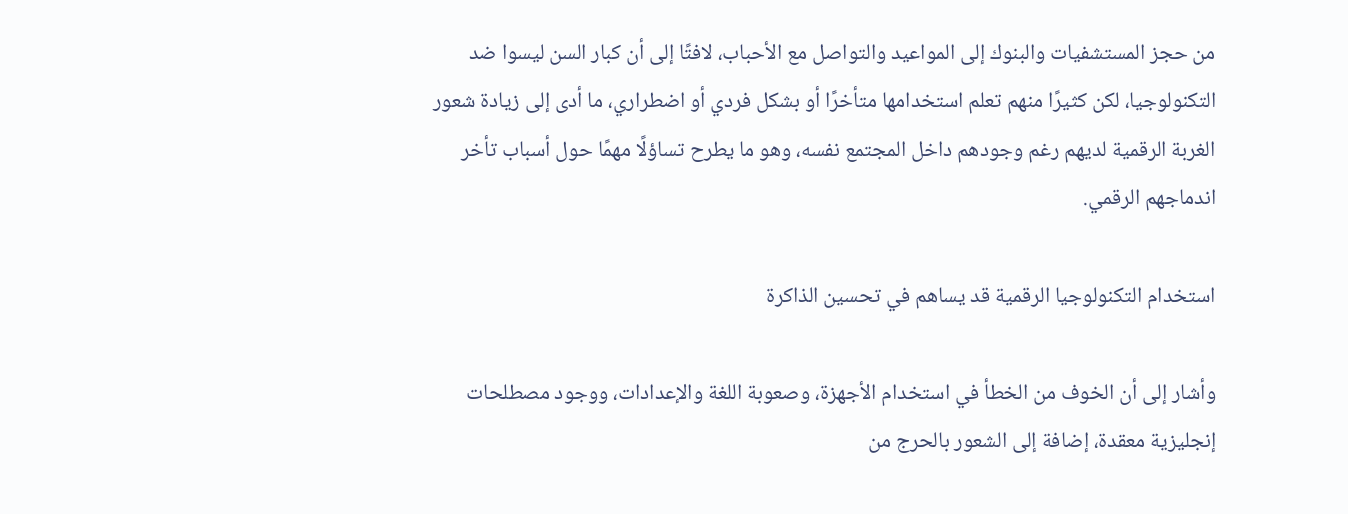من حجز المستشفيات والبنوك إلى المواعيد والتواصل مع الأحباب، لافتًا إلى أن كبار السن ليسوا ضد التكنولوجيا، لكن كثيرًا منهم تعلم استخدامها متأخرًا أو بشكل فردي أو اضطراري، ما أدى إلى زيادة شعور الغربة الرقمية لديهم رغم وجودهم داخل المجتمع نفسه، وهو ما يطرح تساؤلًا مهمًا حول أسباب تأخر اندماجهم الرقمي.

استخدام التكنولوجيا الرقمية قد يساهم في تحسين الذاكرة

وأشار إلى أن الخوف من الخطأ في استخدام الأجهزة، وصعوبة اللغة والإعدادات، ووجود مصطلحات إنجليزية معقدة، إضافة إلى الشعور بالحرج من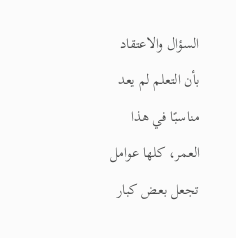السؤال والاعتقاد بأن التعلم لم يعد مناسبًا في هذا العمر، كلها عوامل تجعل بعض كبار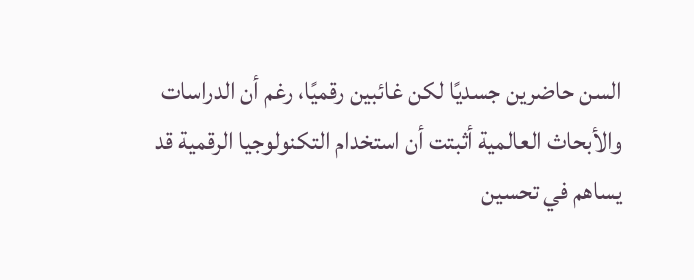السن حاضرين جسديًا لكن غائبين رقميًا، رغم أن الدراسات والأبحاث العالمية أثبتت أن استخدام التكنولوجيا الرقمية قد يساهم في تحسين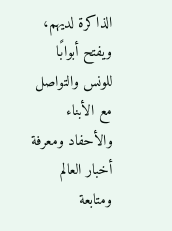الذاكرة لديهم، ويفتح أبوابًا للونس والتواصل مع الأبناء والأحفاد ومعرفة أخبار العالم ومتابعة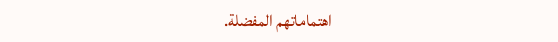اهتماماتهم المفضلة.